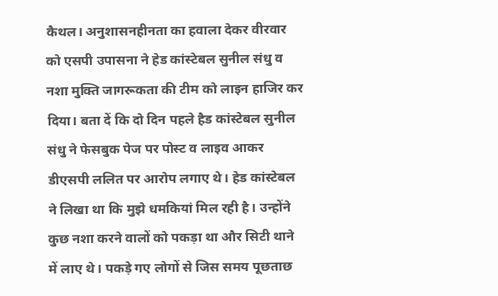कैथल। अनुशासनहीनता का हवाला देकर वीरवार को एसपी उपासना ने हेड कांस्टेबल सुनील संधु व नशा मुक्ति जागरूकता की टीम को लाइन हाजिर कर दिया। बता दें कि दो दिन पहले हैड कांस्टेबल सुनील संधु ने फेसबुक पेज पर पोस्ट व लाइव आकर डीएसपी ललित पर आरोप लगाए थे। हेड कांस्टेबल ने लिखा था कि मुझे धमकियां मिल रही है। उन्होंने कुछ नशा करने वालों को पकड़ा था और सिटी थाने में लाए थे। पकड़े गए लोगों से जिस समय पूछताछ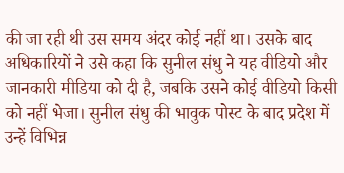की जा रही थी उस समय अंदर कोई नहीं था। उसके बाद अधिकारियों ने उसे कहा कि सुनील संधु ने यह वीडियो और जानकारी मीडिया को दी है, जबकि उसने कोई वीडियो किसी को नहीं भेजा। सुनील संधु की भावुक पोस्ट के बाद प्रदेश में उन्हें विभिन्न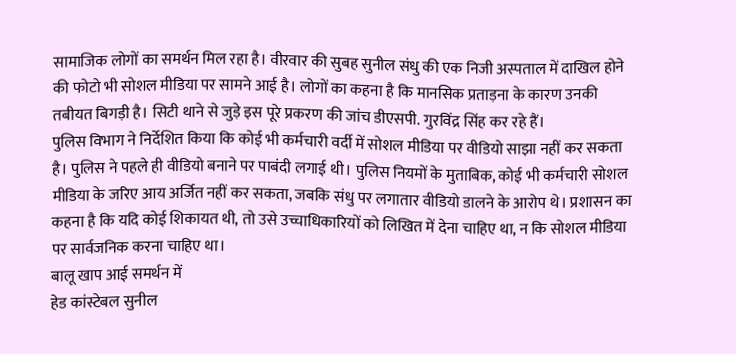सामाजिक लोगों का समर्थन मिल रहा है। वीरवार की सुबह सुनील संधु की एक निजी अस्पताल में दाखिल होने की फोटो भी सोशल मीडिया पर सामने आई है। लोगों का कहना है कि मानसिक प्रताड़ना के कारण उनकी तबीयत बिगड़ी है। सिटी थाने से जुड़े इस पूरे प्रकरण की जांच डीएसपी. गुरविंद्र सिंह कर रहे हैं।
पुलिस विभाग ने निर्देशित किया कि कोई भी कर्मचारी वर्दी में सोशल मीडिया पर वीडियो साझा नहीं कर सकता है। पुलिस ने पहले ही वीडियो बनाने पर पाबंदी लगाई थी। पुलिस नियमों के मुताबिक, कोई भी कर्मचारी सोशल मीडिया के जरिए आय अर्जित नहीं कर सकता, जबकि संधु पर लगातार वीडियो डालने के आरोप थे। प्रशासन का कहना है कि यदि कोई शिकायत थी, तो उसे उच्चाधिकारियों को लिखित में देना चाहिए था, न कि सोशल मीडिया पर सार्वजनिक करना चाहिए था।
बालू खाप आई समर्थन में
हेड कांस्टेबल सुनील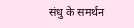संधु के समर्थन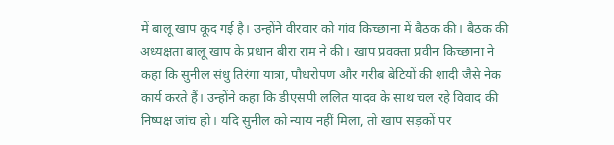में बालू खाप कूद गई है। उन्होंने वीरवार को गांव किच्छाना में बैठक की। बैठक की अध्यक्षता बालू खाप के प्रधान बीरा राम ने की। खाप प्रवक्ता प्रवीन किच्छाना ने कहा कि सुनील संधु तिरंगा यात्रा, पौधरोपण और गरीब बेटियों की शादी जैसे नेक कार्य करते हैं। उन्होंने कहा कि डीएसपी ललित यादव के साथ चल रहे विवाद की निष्पक्ष जांच हो। यदि सुनील को न्याय नहीं मिला, तो खाप सड़कों पर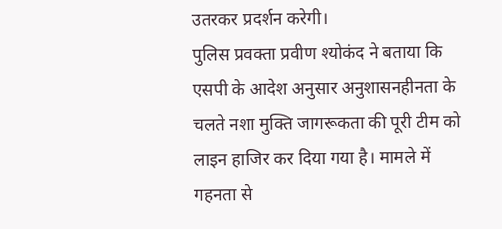उतरकर प्रदर्शन करेगी।
पुलिस प्रवक्ता प्रवीण श्योकंद ने बताया कि एसपी के आदेश अनुसार अनुशासनहीनता के चलते नशा मुक्ति जागरूकता की पूरी टीम को लाइन हाजिर कर दिया गया है। मामले में गहनता से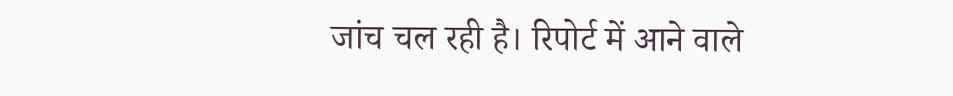जांच चल रही है। रिपोर्ट में आने वाले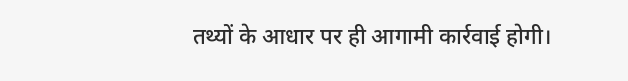तथ्यों के आधार पर ही आगामी कार्रवाई होगी।